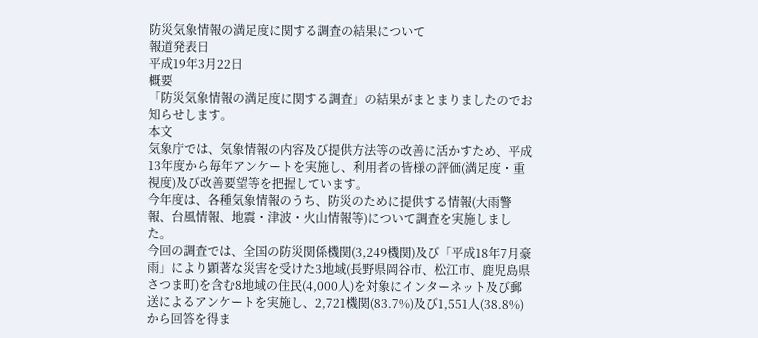防災気象情報の満足度に関する調査の結果について
報道発表日
平成19年3月22日
概要
「防災気象情報の満足度に関する調査」の結果がまとまりましたのでお知らせします。
本文
気象庁では、気象情報の内容及び提供方法等の改善に活かすため、平成13年度から毎年アンケートを実施し、利用者の皆様の評価(満足度・重視度)及び改善要望等を把握しています。
今年度は、各種気象情報のうち、防災のために提供する情報(大雨警報、台風情報、地震・津波・火山情報等)について調査を実施しました。
今回の調査では、全国の防災関係機関(3,249機関)及び「平成18年7月豪雨」により顕著な災害を受けた3地域(長野県岡谷市、松江市、鹿児島県さつま町)を含む8地域の住民(4,000人)を対象にインターネット及び郵送によるアンケートを実施し、2,721機関(83.7%)及び1,551人(38.8%)から回答を得ま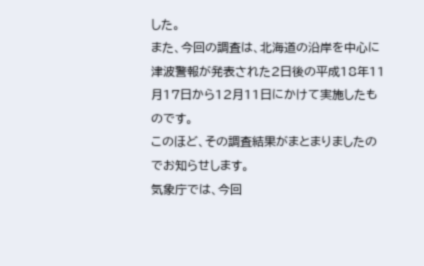した。
また、今回の調査は、北海道の沿岸を中心に津波警報が発表された2日後の平成18年11月17日から12月11日にかけて実施したものです。
このほど、その調査結果がまとまりましたのでお知らせします。
気象庁では、今回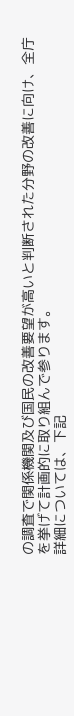の調査で関係機関及び国民の改善要望が高いと判断された分野の改善に向け、全庁を挙げて計画的に取り組んで参ります。
詳細については、下記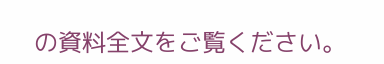の資料全文をご覧ください。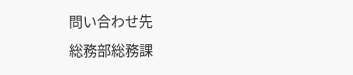問い合わせ先
総務部総務課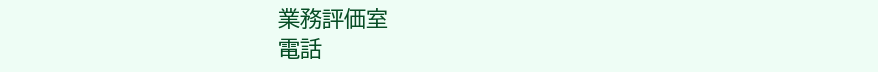業務評価室
電話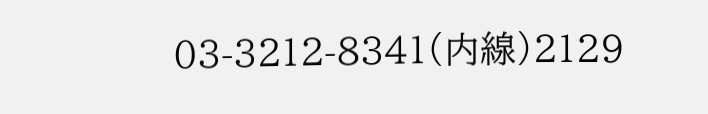03-3212-8341(内線)2129